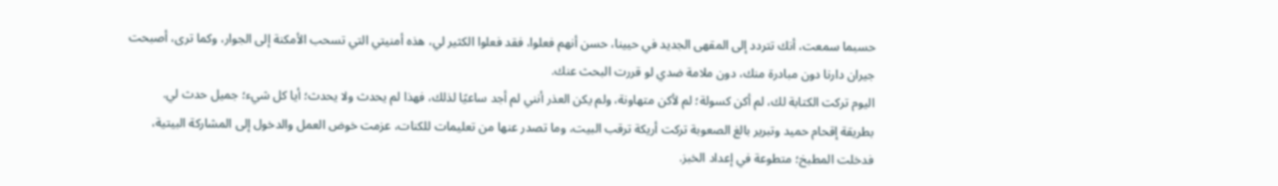حسبما سمعت، أنك تتردد إلى المقهى الجديد في حيينا، حسن أنهم فعلوا، فقد فعلوا الكثير لي، هذه أمنيتي التي تسحب الأمكنة إلى الجوار، وكما ترى، أصبحت جيران دارنا دون مبادرة منك، دون ملامة ضدي لو قررت البحث عنك.
اليوم تركت الكتابة لك، لم أكن كسولة؛ لم لأكن متهاونة، ولم يكن العذر أنني لم أجد ساعيًا لذلك، فهذا لم يحدث ولا يحدث؛ أيا كل شيء؛ جميل حدث لي.
بطريقة إقحام حميد وتبرير بالغ الصعوبة تركت أريكة ترقب البيت، وما تصدر عنها من تعليمات للكنات، عزمت خوض العمل والدخول إلى المشاركة البيتية، فدخلت المطبخ؛ متطوعة في إعداد الخبز.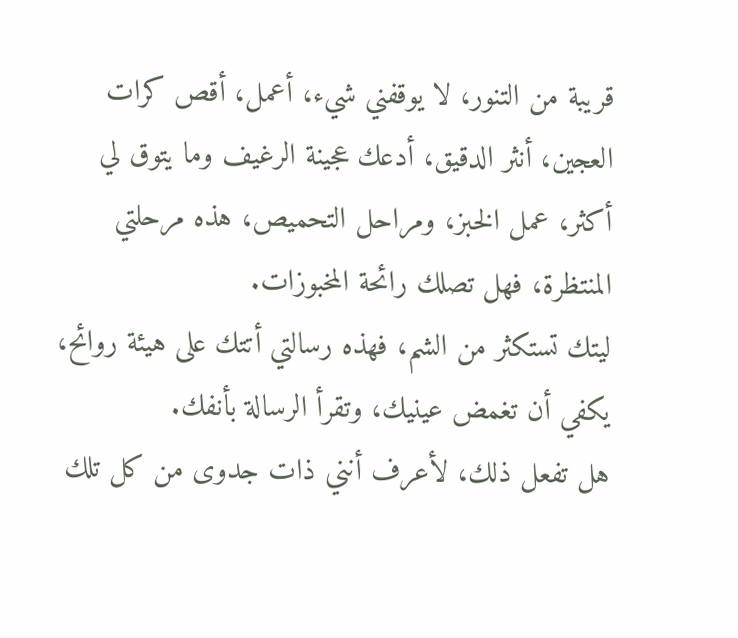قريبة من التنور، لا يوقفني شيء، أعمل، أقص كرات العجين، أنثر الدقيق، أدعك عجينة الرغيف وما يتوق لي أكثر، عمل الخبز، ومراحل التحميص، هذه مرحلتي المنتظرة، فهل تصلك رائحة المخبوزات.
ليتك تستكثر من الشم، فهذه رسالتي أتتك على هيئة روائح، يكفي أن تغمض عينيك، وتقرأ الرسالة بأنفك.
هل تفعل ذلك، لأعرف أنني ذات جدوى من كل تلك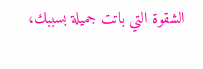الشقوة التي باتت جميلة بسببك،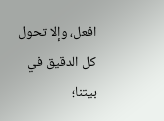افعل، وإلا تحول كل الدقيق في بيتنا؛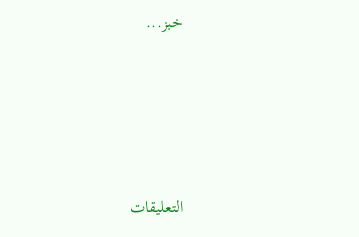خبز...







التعليقات